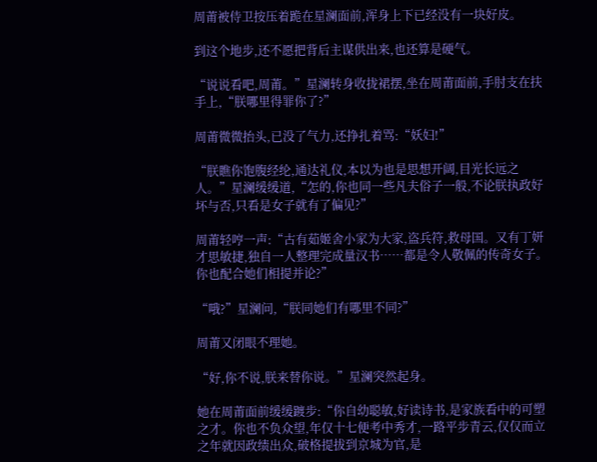周莆被侍卫按压着跪在星澜面前,浑身上下已经没有一块好皮。

到这个地步,还不愿把背后主谋供出来,也还算是硬气。

“说说看吧,周莆。”星澜转身收拢裙摆,坐在周莆面前,手肘支在扶手上,“朕哪里得罪你了?”

周莆微微抬头,已没了气力,还挣扎着骂:“妖妇!”

“朕瞧你饱腹经纶,通达礼仪,本以为也是思想开阔,目光长远之人。”星澜缓缓道,“怎的,你也同一些凡夫俗子一般,不论朕执政好坏与否,只看是女子就有了偏见?”

周莆轻哼一声:“古有茹姬舍小家为大家,盗兵符,救母国。又有丁妍才思敏捷,独自一人整理完成量汉书……都是令人敬佩的传奇女子。你也配合她们相提并论?”

“哦?”星澜问,“朕同她们有哪里不同?”

周莆又闭眼不理她。

“好,你不说,朕来替你说。”星澜突然起身。

她在周莆面前缓缓踱步:“你自幼聪敏,好读诗书,是家族看中的可塑之才。你也不负众望,年仅十七便考中秀才,一路平步青云,仅仅而立之年就因政绩出众,破格提拔到京城为官,是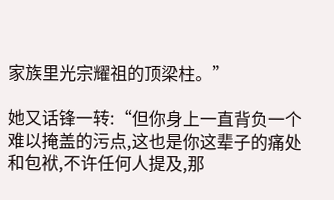家族里光宗耀祖的顶梁柱。”

她又话锋一转:“但你身上一直背负一个难以掩盖的污点,这也是你这辈子的痛处和包袱,不许任何人提及,那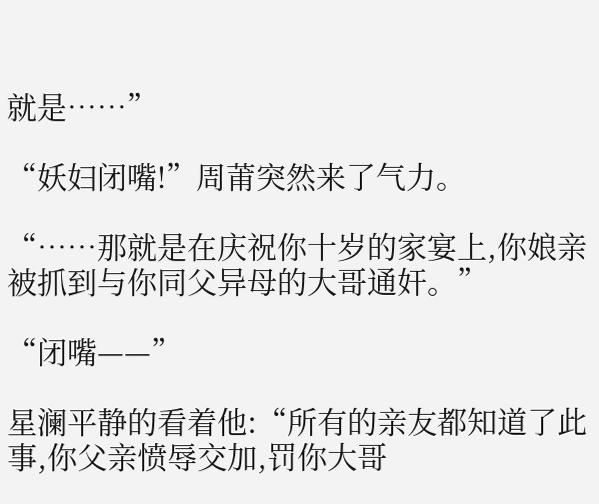就是……”

“妖妇闭嘴!”周莆突然来了气力。

“……那就是在庆祝你十岁的家宴上,你娘亲被抓到与你同父异母的大哥通奸。”

“闭嘴——”

星澜平静的看着他:“所有的亲友都知道了此事,你父亲愤辱交加,罚你大哥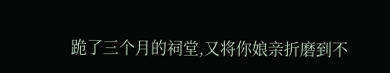跪了三个月的祠堂,又将你娘亲折磨到不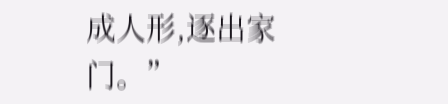成人形,逐出家门。”